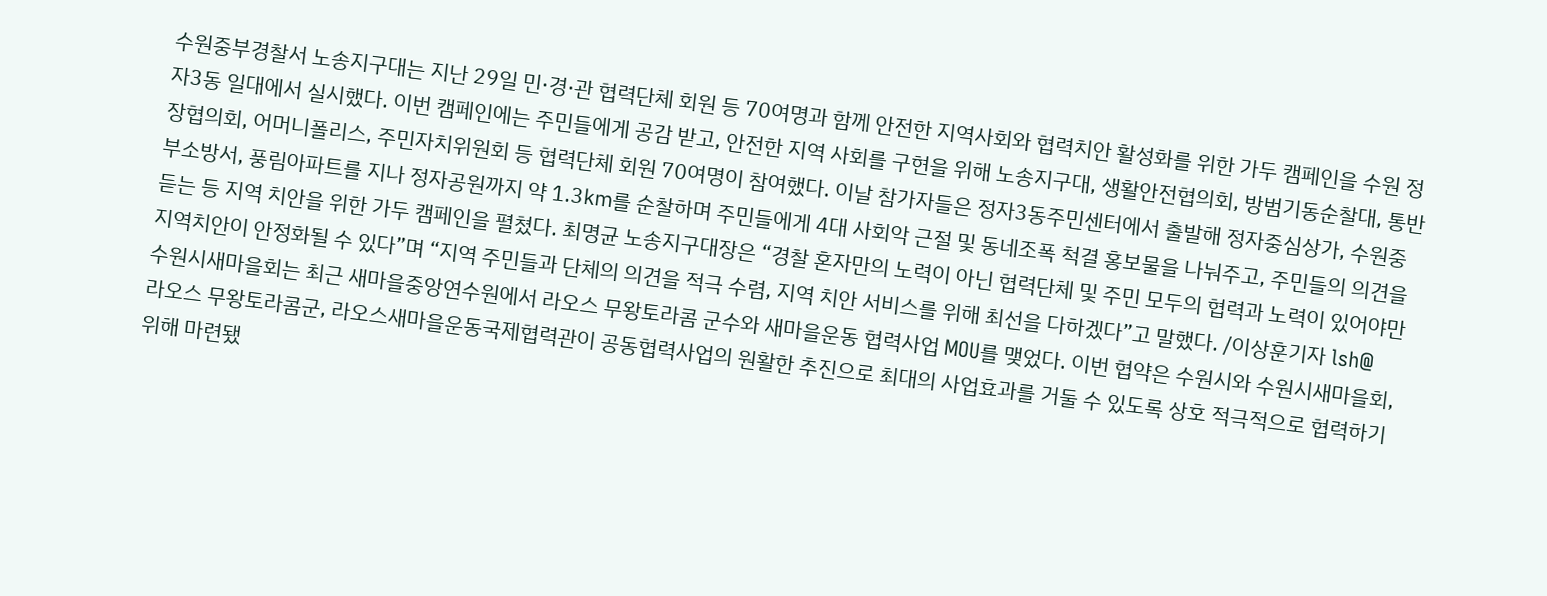수원중부경찰서 노송지구대는 지난 29일 민·경·관 협력단체 회원 등 70여명과 함께 안전한 지역사회와 협력치안 활성화를 위한 가두 캠페인을 수원 정자3동 일대에서 실시했다. 이번 캠페인에는 주민들에게 공감 받고, 안전한 지역 사회를 구현을 위해 노송지구대, 생활안전협의회, 방범기동순찰대, 통반장협의회, 어머니폴리스, 주민자치위원회 등 협력단체 회원 70여명이 참여했다. 이날 참가자들은 정자3동주민센터에서 출발해 정자중심상가, 수원중부소방서, 풍림아파트를 지나 정자공원까지 약 1.3㎞를 순찰하며 주민들에게 4대 사회악 근절 및 동네조폭 척결 홍보물을 나눠주고, 주민들의 의견을 듣는 등 지역 치안을 위한 가두 캠페인을 펼쳤다. 최명균 노송지구대장은 “경찰 혼자만의 노력이 아닌 협력단체 및 주민 모두의 협력과 노력이 있어야만 지역치안이 안정화될 수 있다”며 “지역 주민들과 단체의 의견을 적극 수렴, 지역 치안 서비스를 위해 최선을 다하겠다”고 말했다. /이상훈기자 lsh@
수원시새마을회는 최근 새마을중앙연수원에서 라오스 무왕토라콤 군수와 새마을운동 협력사업 MOU를 맺었다. 이번 협약은 수원시와 수원시새마을회, 라오스 무왕토라콤군, 라오스새마을운동국제협력관이 공동협력사업의 원활한 추진으로 최대의 사업효과를 거둘 수 있도록 상호 적극적으로 협력하기 위해 마련됐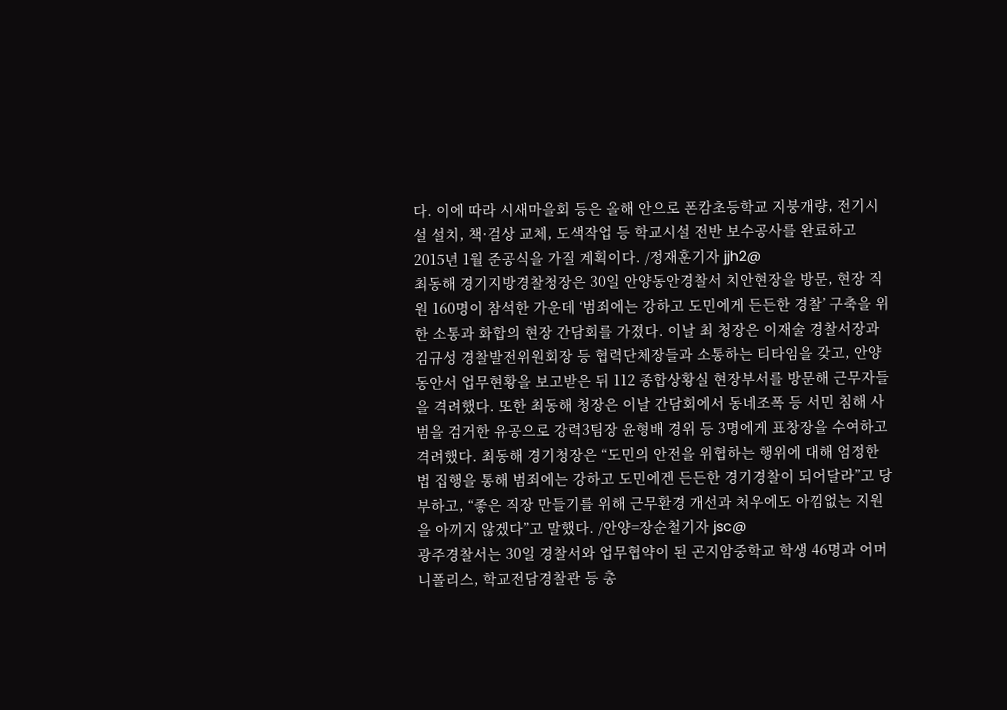다. 이에 따라 시새마을회 등은 올해 안으로 폰캄초등학교 지붕개량, 전기시설 설치, 책·걸상 교체, 도색작업 등 학교시설 전반 보수공사를 완료하고 2015년 1월 준공식을 가질 계획이다. /정재훈기자 jjh2@
최동해 경기지방경찰청장은 30일 안양동안경찰서 치안현장을 방문, 현장 직원 160명이 참석한 가운데 ‘범죄에는 강하고 도민에게 든든한 경찰’ 구축을 위한 소통과 화합의 현장 간담회를 가졌다. 이날 최 청장은 이재술 경찰서장과 김규성 경찰발전위원회장 등 협력단체장들과 소통하는 티타임을 갖고, 안양동안서 업무현황을 보고받은 뒤 112 종합상황실 현장부서를 방문해 근무자들을 격려했다. 또한 최동해 청장은 이날 간담회에서 동네조폭 등 서민 침해 사범을 검거한 유공으로 강력3팀장 윤형배 경위 등 3명에게 표창장을 수여하고 격려했다. 최동해 경기청장은 “도민의 안전을 위협하는 행위에 대해 엄정한 법 집행을 통해 범죄에는 강하고 도민에겐 든든한 경기경찰이 되어달라”고 당부하고, “좋은 직장 만들기를 위해 근무환경 개선과 처우에도 아낌없는 지원을 아끼지 않겠다”고 말했다. /안양=장순철기자 jsc@
광주경찰서는 30일 경찰서와 업무협약이 된 곤지암중학교 학생 46명과 어머니폴리스, 학교전담경찰관 등 총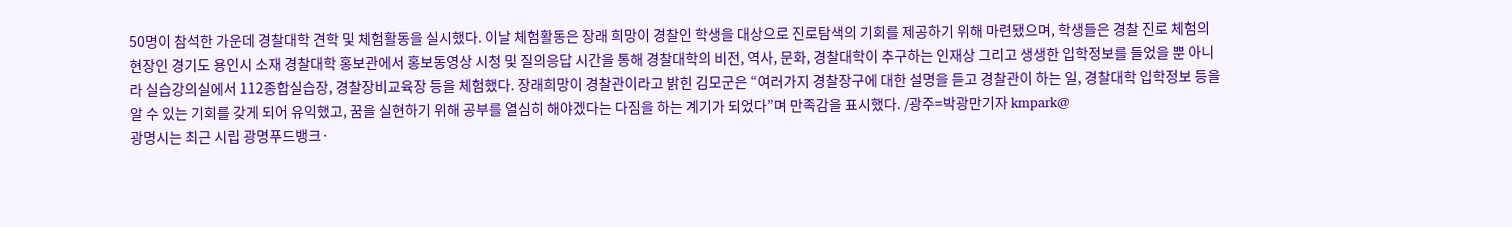50명이 참석한 가운데 경찰대학 견학 및 체험활동을 실시했다. 이날 체험활동은 장래 희망이 경찰인 학생을 대상으로 진로탐색의 기회를 제공하기 위해 마련됐으며, 학생들은 경찰 진로 체험의 현장인 경기도 용인시 소재 경찰대학 홍보관에서 홍보동영상 시청 및 질의응답 시간을 통해 경찰대학의 비전, 역사, 문화, 경찰대학이 추구하는 인재상 그리고 생생한 입학정보를 들었을 뿐 아니라 실습강의실에서 112종합실습장, 경찰장비교육장 등을 체험했다. 장래희망이 경찰관이라고 밝힌 김모군은 “여러가지 경찰장구에 대한 설명을 듣고 경찰관이 하는 일, 경찰대학 입학정보 등을 알 수 있는 기회를 갖게 되어 유익했고, 꿈을 실현하기 위해 공부를 열심히 해야겠다는 다짐을 하는 계기가 되었다”며 만족감을 표시했다. /광주=박광만기자 kmpark@
광명시는 최근 시립 광명푸드뱅크·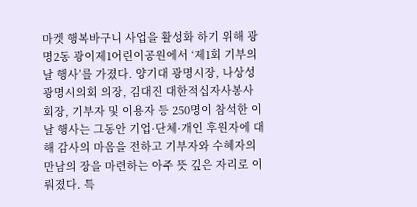마켓 행복바구니 사업을 활성화 하기 위해 광명2동 광이제1어린이공원에서 ‘제1회 기부의 날 행사’를 가졌다. 양기대 광명시장, 나상성 광명시의회 의장, 김대진 대한적십자사봉사회장, 기부자 및 이용자 등 250명이 참석한 이날 행사는 그동안 기업·단체·개인 후원자에 대해 감사의 마음을 전하고 기부자와 수혜자의 만남의 장을 마련하는 아주 뜻 깊은 자리로 이뤄졌다. 특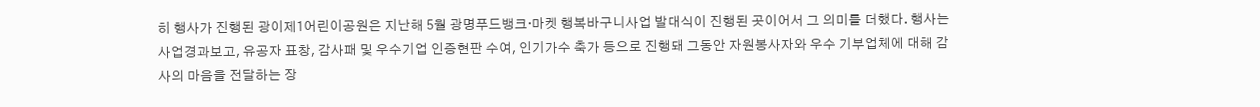히 행사가 진행된 광이제1어린이공원은 지난해 5월 광명푸드뱅크·마켓 행복바구니사업 발대식이 진행된 곳이어서 그 의미를 더했다. 행사는 사업경과보고, 유공자 표창, 감사패 및 우수기업 인증현판 수여, 인기가수 축가 등으로 진행돼 그동안 자원봉사자와 우수 기부업체에 대해 감사의 마음을 전달하는 장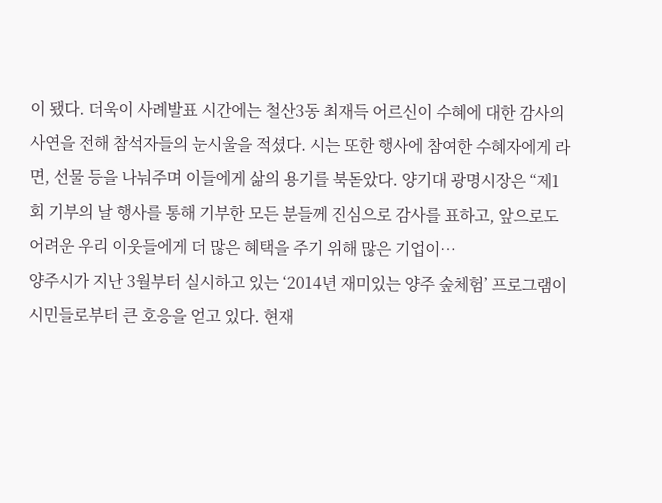이 됐다. 더욱이 사례발표 시간에는 철산3동 최재득 어르신이 수혜에 대한 감사의 사연을 전해 참석자들의 눈시울을 적셨다. 시는 또한 행사에 참여한 수혜자에게 라면, 선물 등을 나눠주며 이들에게 삶의 용기를 북돋았다. 양기대 광명시장은 “제1회 기부의 날 행사를 통해 기부한 모든 분들께 진심으로 감사를 표하고, 앞으로도 어려운 우리 이웃들에게 더 많은 혜택을 주기 위해 많은 기업이…
양주시가 지난 3월부터 실시하고 있는 ‘2014년 재미있는 양주 숲체험’ 프로그램이 시민들로부터 큰 호응을 얻고 있다. 현재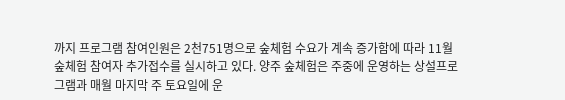까지 프로그램 참여인원은 2천751명으로 숲체험 수요가 계속 증가함에 따라 11월 숲체험 참여자 추가접수를 실시하고 있다. 양주 숲체험은 주중에 운영하는 상설프로그램과 매월 마지막 주 토요일에 운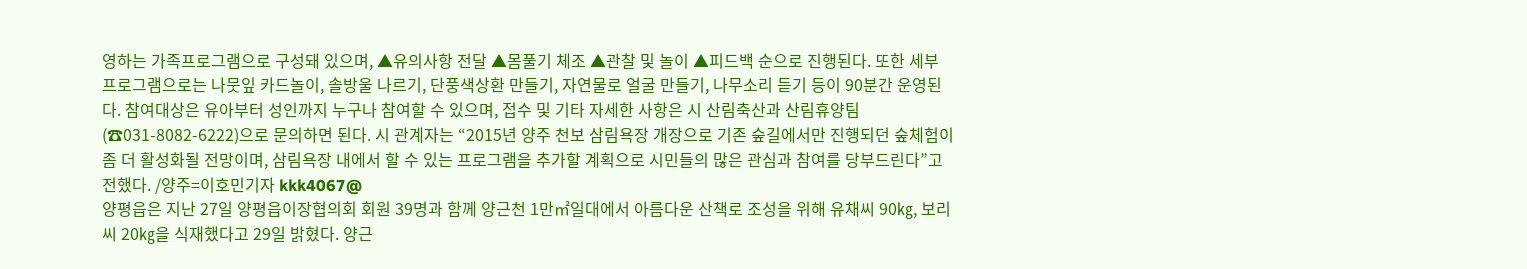영하는 가족프로그램으로 구성돼 있으며, ▲유의사항 전달 ▲몸풀기 체조 ▲관찰 및 놀이 ▲피드백 순으로 진행된다. 또한 세부 프로그램으로는 나뭇잎 카드놀이, 솔방울 나르기, 단풍색상환 만들기, 자연물로 얼굴 만들기, 나무소리 듣기 등이 90분간 운영된다. 참여대상은 유아부터 성인까지 누구나 참여할 수 있으며, 접수 및 기타 자세한 사항은 시 산림축산과 산림휴양팀(☎031-8082-6222)으로 문의하면 된다. 시 관계자는 “2015년 양주 천보 삼림욕장 개장으로 기존 숲길에서만 진행되던 숲체험이 좀 더 활성화될 전망이며, 삼림욕장 내에서 할 수 있는 프로그램을 추가할 계획으로 시민들의 많은 관심과 참여를 당부드린다”고 전했다. /양주=이호민기자 kkk4067@
양평읍은 지난 27일 양평읍이장협의회 회원 39명과 함께 양근천 1만㎡일대에서 아름다운 산책로 조성을 위해 유채씨 90㎏, 보리씨 20㎏을 식재했다고 29일 밝혔다. 양근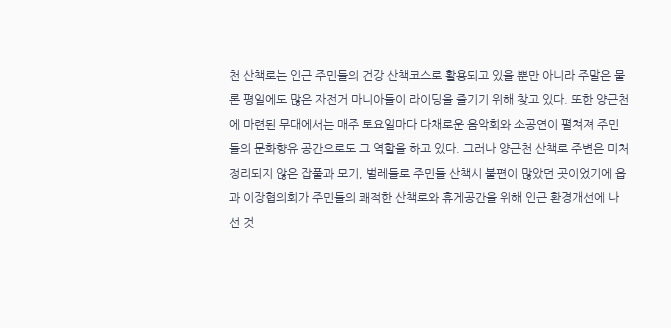천 산책로는 인근 주민들의 건강 산책코스로 활용되고 있을 뿐만 아니라 주말은 물론 평일에도 많은 자전거 마니아들이 라이딩을 즐기기 위해 찾고 있다. 또한 양근천에 마련된 무대에서는 매주 토요일마다 다채로운 음악회와 소공연이 펼쳐져 주민들의 문화향유 공간으로도 그 역할을 하고 있다. 그러나 양근천 산책로 주변은 미처 정리되지 않은 잡풀과 모기, 벌레들로 주민들 산책시 불편이 많았던 곳이었기에 읍과 이장협의회가 주민들의 쾌적한 산책로와 휴게공간을 위해 인근 환경개선에 나선 것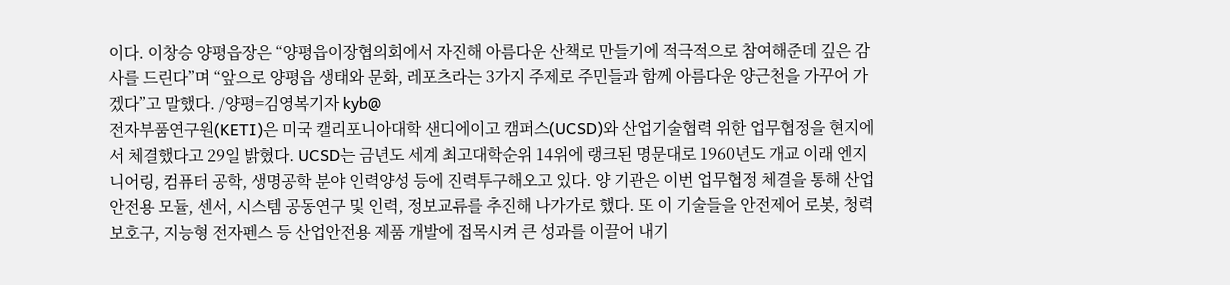이다. 이창승 양평읍장은 “양평읍이장협의회에서 자진해 아름다운 산책로 만들기에 적극적으로 참여해준데 깊은 감사를 드린다”며 “앞으로 양평읍 생태와 문화, 레포츠라는 3가지 주제로 주민들과 함께 아름다운 양근천을 가꾸어 가겠다”고 말했다. /양평=김영복기자 kyb@
전자부품연구원(KETI)은 미국 캘리포니아대학 샌디에이고 캠퍼스(UCSD)와 산업기술협력 위한 업무협정을 현지에서 체결했다고 29일 밝혔다. UCSD는 금년도 세계 최고대학순위 14위에 랭크된 명문대로 1960년도 개교 이래 엔지니어링, 컴퓨터 공학, 생명공학 분야 인력양성 등에 진력투구해오고 있다. 양 기관은 이번 업무협정 체결을 통해 산업안전용 모듈, 센서, 시스템 공동연구 및 인력, 정보교류를 추진해 나가가로 했다. 또 이 기술들을 안전제어 로봇, 청력보호구, 지능형 전자펜스 등 산업안전용 제품 개발에 접목시켜 큰 성과를 이끌어 내기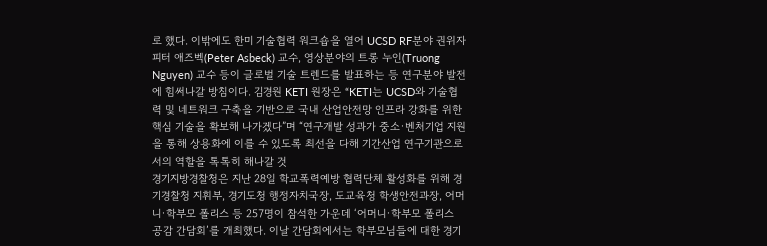로 했다. 이밖에도 한미 기술협력 워크숍을 열어 UCSD RF분야 권위자 피터 애즈벡(Peter Asbeck) 교수, 영상분야의 트롱 누인(Truong Nguyen) 교수 등이 글로벌 기술 트렌드를 발표하는 등 연구분야 발전에 힘써나갈 방침이다. 김경원 KETI 원장은 “KETI는 UCSD와 기술협력 및 네트워크 구축을 기반으로 국내 산업안전망 인프라 강화를 위한 핵심 기술을 확보해 나가겠다”며 “연구개발 성과가 중소·벤처기업 지원을 통해 상용화에 이를 수 있도록 최선을 다해 기간산업 연구기관으로서의 역할을 톡톡히 해나갈 것
경기지방경찰청은 지난 28일 학교폭력예방 협력단체 활성화를 위해 경기경찰청 지휘부, 경기도청 행정자치국장, 도교육청 학생안전과장, 어머니·학부모 폴리스 등 257명이 참석한 가운데 ‘어머니·학부모 폴리스 공감 간담회’를 개최했다. 이날 간담회에서는 학부모님들에 대한 경기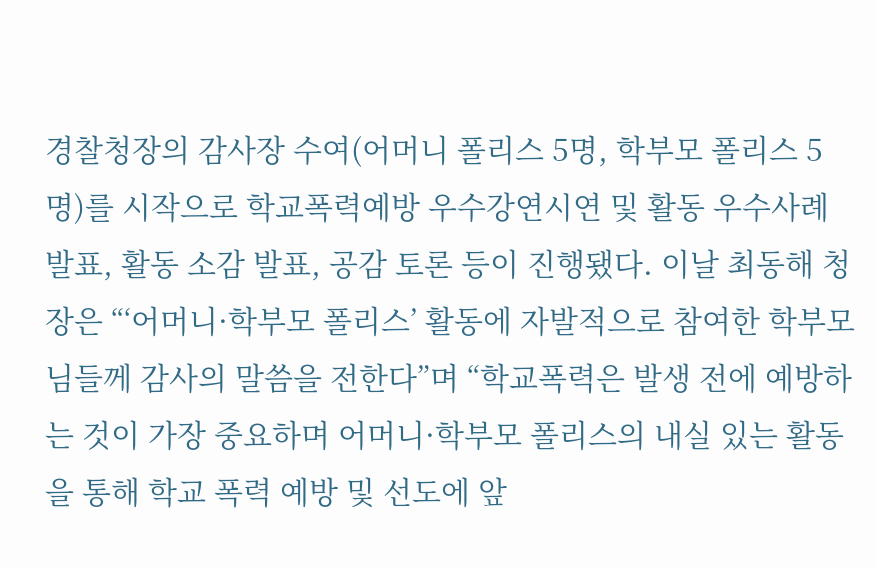경찰청장의 감사장 수여(어머니 폴리스 5명, 학부모 폴리스 5명)를 시작으로 학교폭력예방 우수강연시연 및 활동 우수사례 발표, 활동 소감 발표, 공감 토론 등이 진행됐다. 이날 최동해 청장은 “‘어머니·학부모 폴리스’ 활동에 자발적으로 참여한 학부모님들께 감사의 말씀을 전한다”며 “학교폭력은 발생 전에 예방하는 것이 가장 중요하며 어머니·학부모 폴리스의 내실 있는 활동을 통해 학교 폭력 예방 및 선도에 앞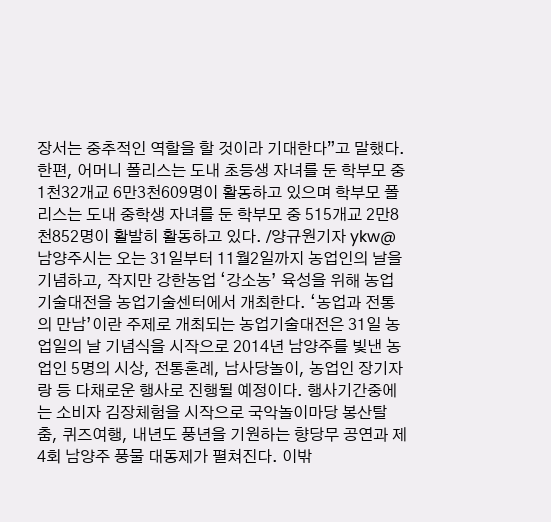장서는 중추적인 역할을 할 것이라 기대한다”고 말했다. 한편, 어머니 폴리스는 도내 초등생 자녀를 둔 학부모 중 1천32개교 6만3천609명이 활동하고 있으며 학부모 폴리스는 도내 중학생 자녀를 둔 학부모 중 515개교 2만8천852명이 활발히 활동하고 있다. /양규원기자 ykw@
남양주시는 오는 31일부터 11월2일까지 농업인의 날을 기념하고, 작지만 강한농업 ‘강소농’ 육성을 위해 농업기술대전을 농업기술센터에서 개최한다. ‘농업과 전통의 만남’이란 주제로 개최되는 농업기술대전은 31일 농업일의 날 기념식을 시작으로 2014년 남양주를 빛낸 농업인 5명의 시상, 전통혼례, 남사당놀이, 농업인 장기자랑 등 다채로운 행사로 진행될 예정이다. 행사기간중에는 소비자 김장체험을 시작으로 국악놀이마당 봉산탈춤, 퀴즈여행, 내년도 풍년을 기원하는 향당무 공연과 제4회 남양주 풍물 대동제가 펼쳐진다. 이밖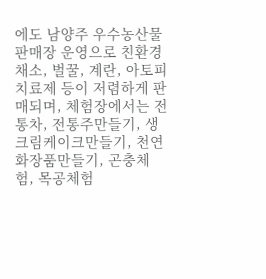에도 남양주 우수농산물 판매장 운영으로 친환경 채소, 벌꿀, 계란, 아토피치료제 등이 저렴하게 판매되며, 체험장에서는 전통차, 전통주만들기, 생크림케이크만들기, 천연화장품만들기, 곤충체험, 목공체험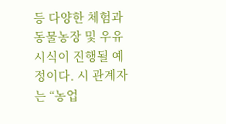등 다양한 체험과 동물농장 및 우유시식이 진행될 예정이다. 시 관계자는 “농업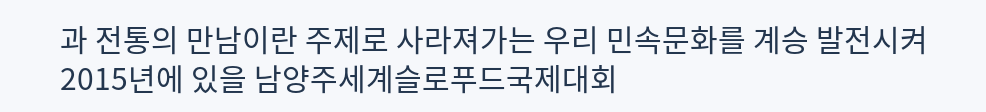과 전통의 만남이란 주제로 사라져가는 우리 민속문화를 계승 발전시켜 2015년에 있을 남양주세계슬로푸드국제대회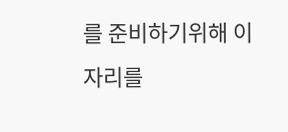를 준비하기위해 이 자리를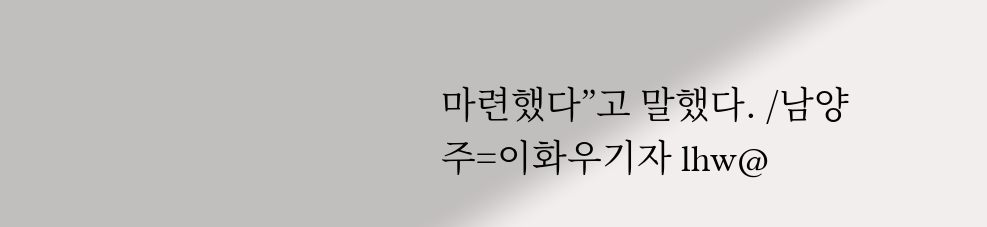마련했다”고 말했다. /남양주=이화우기자 lhw@